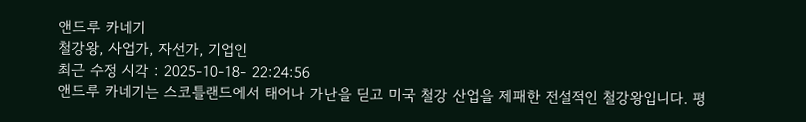앤드루 카네기
철강왕, 사업가, 자선가, 기업인
최근 수정 시각 : 2025-10-18- 22:24:56
앤드루 카네기는 스코틀랜드에서 태어나 가난을 딛고 미국 철강 산업을 제패한 전설적인 철강왕입니다. 평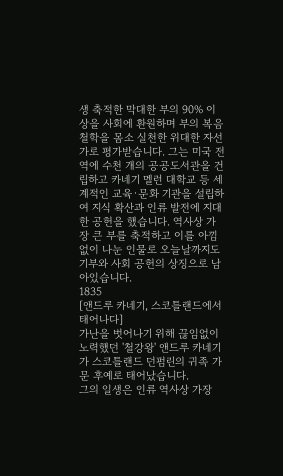생 축적한 막대한 부의 90% 이상을 사회에 환원하며 부의 복음 철학을 몸소 실천한 위대한 자선가로 평가받습니다. 그는 미국 전역에 수천 개의 공공도서관을 건립하고 카네기 멜런 대학교 등 세계적인 교육·문화 기관을 설립하여 지식 확산과 인류 발전에 지대한 공헌을 했습니다. 역사상 가장 큰 부를 축적하고 이를 아낌없이 나눈 인물로 오늘날까지도 기부와 사회 공헌의 상징으로 남아있습니다.
1835
[앤드루 카네기, 스코틀랜드에서 태어나다]
가난을 벗어나기 위해 끊임없이 노력했던 '철강왕' 앤드루 카네기가 스코틀랜드 던펌린의 귀족 가문 후예로 태어났습니다.
그의 일생은 인류 역사상 가장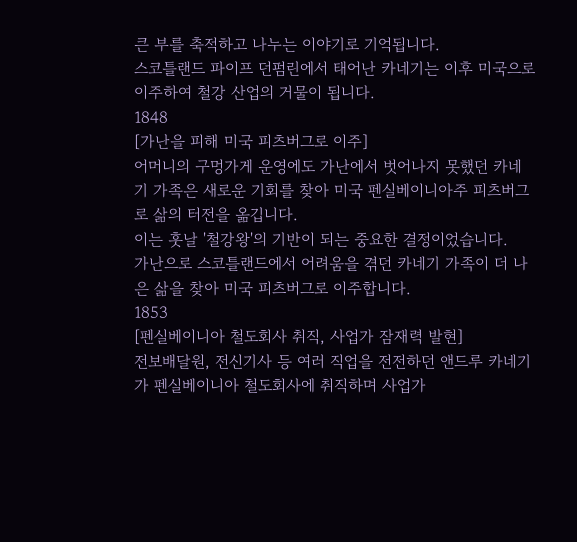큰 부를 축적하고 나누는 이야기로 기억됩니다.
스코틀랜드 파이프 던펌린에서 태어난 카네기는 이후 미국으로 이주하여 철강 산업의 거물이 됩니다.
1848
[가난을 피해 미국 피츠버그로 이주]
어머니의 구멍가게 운영에도 가난에서 벗어나지 못했던 카네기 가족은 새로운 기회를 찾아 미국 펜실베이니아주 피츠버그로 삶의 터전을 옮깁니다.
이는 훗날 '철강왕'의 기반이 되는 중요한 결정이었습니다.
가난으로 스코틀랜드에서 어려움을 겪던 카네기 가족이 더 나은 삶을 찾아 미국 피츠버그로 이주합니다.
1853
[펜실베이니아 철도회사 취직, 사업가 잠재력 발현]
전보배달원, 전신기사 등 여러 직업을 전전하던 앤드루 카네기가 펜실베이니아 철도회사에 취직하며 사업가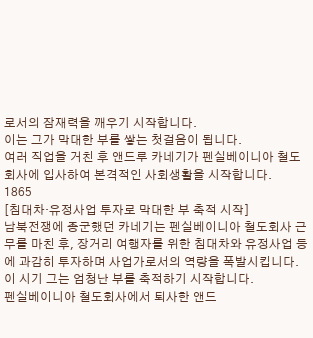로서의 잠재력을 깨우기 시작합니다.
이는 그가 막대한 부를 쌓는 첫걸음이 됩니다.
여러 직업을 거친 후 앤드루 카네기가 펜실베이니아 철도회사에 입사하여 본격적인 사회생활을 시작합니다.
1865
[침대차·유정사업 투자로 막대한 부 축적 시작]
남북전쟁에 종군했던 카네기는 펜실베이니아 철도회사 근무를 마친 후, 장거리 여행자를 위한 침대차와 유정사업 등에 과감히 투자하며 사업가로서의 역량을 폭발시킵니다.
이 시기 그는 엄청난 부를 축적하기 시작합니다.
펜실베이니아 철도회사에서 퇴사한 앤드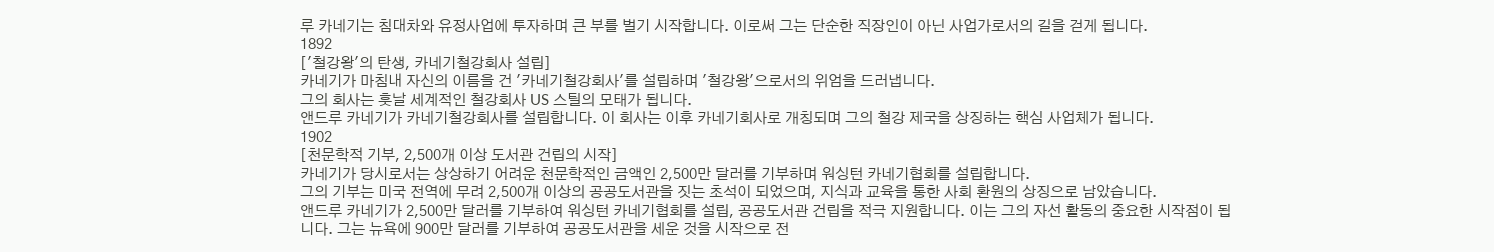루 카네기는 침대차와 유정사업에 투자하며 큰 부를 벌기 시작합니다. 이로써 그는 단순한 직장인이 아닌 사업가로서의 길을 걷게 됩니다.
1892
['철강왕'의 탄생, 카네기철강회사 설립]
카네기가 마침내 자신의 이름을 건 '카네기철강회사'를 설립하며 '철강왕'으로서의 위엄을 드러냅니다.
그의 회사는 훗날 세계적인 철강회사 US 스틸의 모태가 됩니다.
앤드루 카네기가 카네기철강회사를 설립합니다. 이 회사는 이후 카네기회사로 개칭되며 그의 철강 제국을 상징하는 핵심 사업체가 됩니다.
1902
[천문학적 기부, 2,500개 이상 도서관 건립의 시작]
카네기가 당시로서는 상상하기 어려운 천문학적인 금액인 2,500만 달러를 기부하며 워싱턴 카네기협회를 설립합니다.
그의 기부는 미국 전역에 무려 2,500개 이상의 공공도서관을 짓는 초석이 되었으며, 지식과 교육을 통한 사회 환원의 상징으로 남았습니다.
앤드루 카네기가 2,500만 달러를 기부하여 워싱턴 카네기협회를 설립, 공공도서관 건립을 적극 지원합니다. 이는 그의 자선 활동의 중요한 시작점이 됩니다. 그는 뉴욕에 900만 달러를 기부하여 공공도서관을 세운 것을 시작으로 전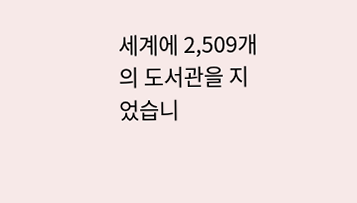세계에 2,509개의 도서관을 지었습니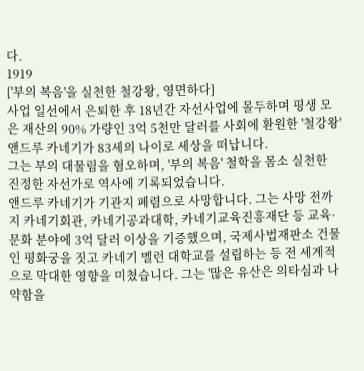다.
1919
['부의 복음'을 실천한 철강왕, 영면하다]
사업 일선에서 은퇴한 후 18년간 자선사업에 몰두하며 평생 모은 재산의 90% 가량인 3억 5천만 달러를 사회에 환원한 '철강왕' 앤드루 카네기가 83세의 나이로 세상을 떠납니다.
그는 부의 대물림을 혐오하며, '부의 복음' 철학을 몸소 실천한 진정한 자선가로 역사에 기록되었습니다.
앤드루 카네기가 기관지 폐렴으로 사망합니다. 그는 사망 전까지 카네기회관, 카네기공과대학, 카네기교육진흥재단 등 교육·문화 분야에 3억 달러 이상을 기증했으며, 국제사법재판소 건물인 평화궁을 짓고 카네기 멜런 대학교를 설립하는 등 전 세계적으로 막대한 영향을 미쳤습니다. 그는 '많은 유산은 의타심과 나약함을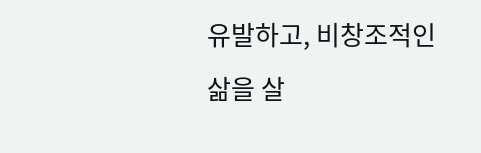유발하고, 비창조적인 삶을 살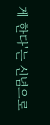게 한다'는 신념으로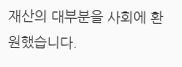재산의 대부분을 사회에 환원했습니다.